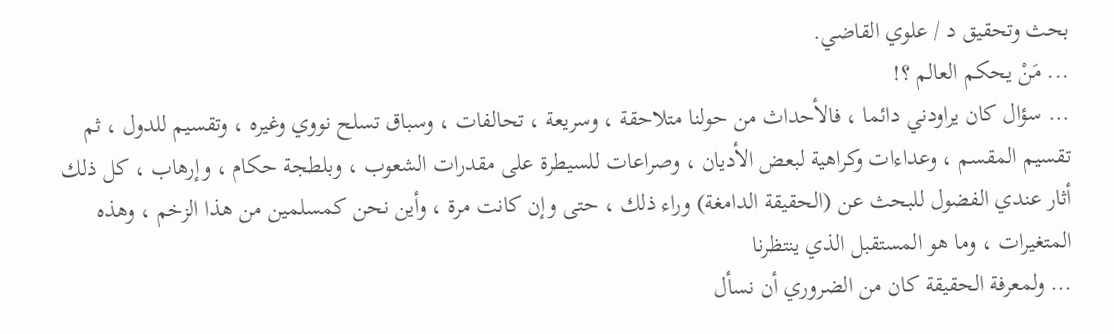بحث وتحقيق د / علوي القاضي.
... مَنْ يحكم العالم ؟!
... سؤال كان يراودني دائما ، فالأحداث من حولنا متلاحقة ، وسريعة ، تحالفات ، وسباق تسلح نووي وغيره ، وتقسيم للدول ، ثم تقسيم المقسم ، وعداءات وكراهية لبعض الأديان ، وصراعات للسيطرة على مقدرات الشعوب ، وبلطجة حكام ، وإرهاب ، كل ذلك أثار عندي الفضول للبحث عن (الحقيقة الدامغة) وراء ذلك ، حتى وإن كانت مرة ، وأين نحن كمسلمين من هذا الزخم ، وهذه المتغيرات ، وما هو المستقبل الذي ينتظرنا
... ولمعرفة الحقيقة كان من الضروري أن نسأل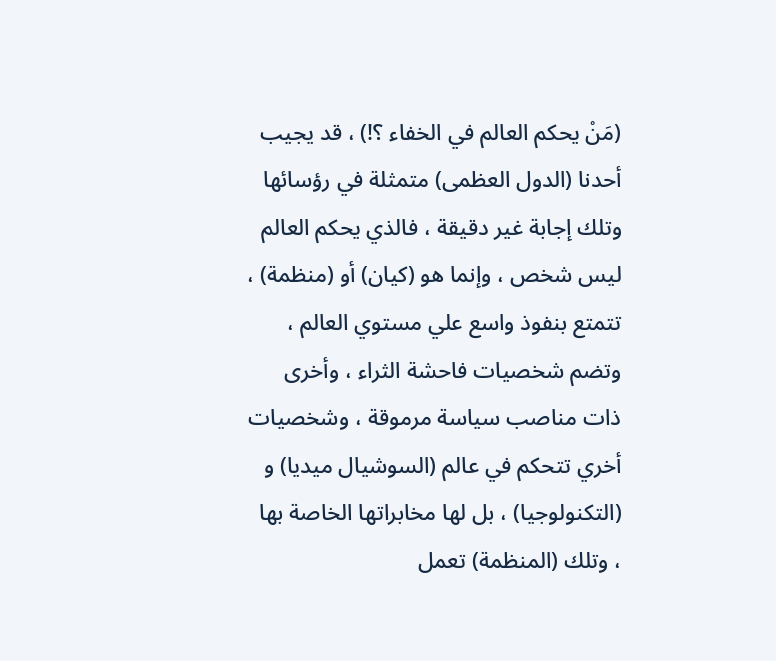(مَنْ يحكم العالم في الخفاء ؟!) ، قد يجيب أحدنا (الدول العظمى) متمثلة في رؤسائها وتلك إجابة غير دقيقة ، فالذي يحكم العالم ليس شخص ، وإنما هو (كيان) أو (منظمة) ، تتمتع بنفوذ واسع علي مستوي العالم ، وتضم شخصيات فاحشة الثراء ، وأخرى ذات مناصب سياسة مرموقة ، وشخصيات أخري تتحكم في عالم (السوشيال ميديا) و (التكنولوجيا) ، بل لها مخابراتها الخاصة بها ، وتلك (المنظمة) تعمل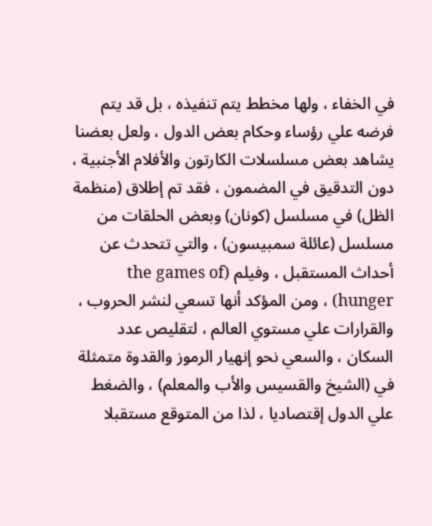في الخفاء ، ولها مخطط يتم تنفيذه ، بل قد يتم فرضه علي رؤساء وحكام بعض الدول ، ولعل بعضنا يشاهد بعض مسلسلات الكارتون والأفلام الأجنبية ، دون التدقيق في المضمون ، فقد تم إطلاق (منظمة الظل) في مسلسل (كونان) وبعض الحلقات من مسلسل (عائلة سمبيسون) ، والتي تتحدث عن أحداث المستقبل ، وفيلم (the games of hunger) ، ومن المؤكد أنها تسعي لنشر الحروب ، والقرارات علي مستوي العالم ، لتقليص عدد السكان ، والسعي نحو إنهيار الرموز والقدوة متمثلة في (الشيخ والقسيس والأب والمعلم) ، والضغط علي الدول إقتصاديا ، لذا من المتوقع مستقبلا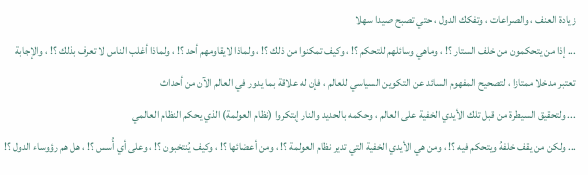زيادة العنف ، والصراعات ، وتفكك الدول ، حتي تصبح صيدا سهلا
... إذا من يتحكمون من خلف الستار ؟! ، وماهي وسائلهم للتحكم ؟! ، وكيف تمكنوا من ذلك ؟! ، ولماذا لايقاومهم أحد ؟! ، ولماذا أغلب الناس لا تعرف بذلك ؟! ، والإجابة تعتبر مدخلا ممتازا ، لتصحيح المفهوم السائد عن التكوين السياسي للعالم ، فإن له علاقة بما يدور في العالم الآن من أحداث
... ولتحقيق السيطرة من قبل تلك الأيدي الخفية على العالم ، وحكمه بالحديد والنار إبتكروا (نظام العولمة) الذي يحكم النظام العالمي
... ولكن من يقف خلفهُ ويتحكم فيه ؟! ، ومن هي الأيدي الخفية التي تدير نظام العولمة ؟! ، ومن أعضائها ؟! ، وكيف يُنتخبون ؟! ، وعلى أي أُسس ؟! ، هل هم رؤوساء الدول ؟!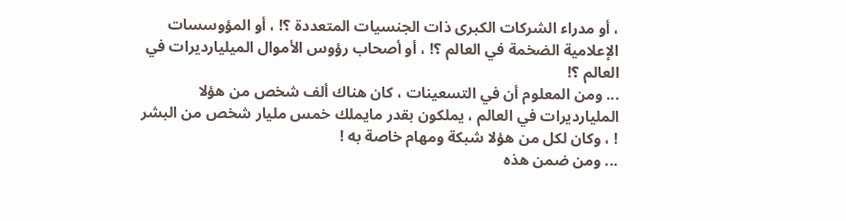، أو مدراء الشركات الكبرى ذات الجنسيات المتعددة ؟! ، أو المؤوسسات الإعلامية الضخمة في العالم ؟! ، أو أصحاب رؤوس الأموال الميليارديرات في العالم ؟!
... ومن المعلوم أن في التسعينات ، كان هناك ألف شخص من هؤلا المليارديرات في العالم ، يملكون بقدر مايملك خمس مليار شخص من البشر ! ، وكان لكل من هؤلا شبكة ومهام خاصة به !
... ومن ضمن هذه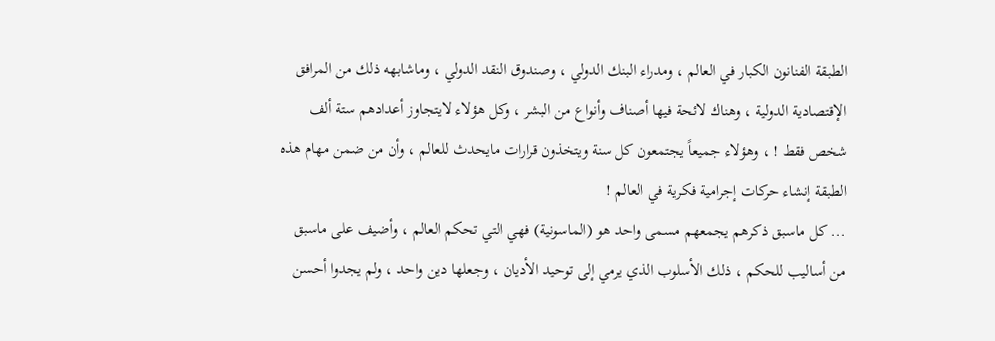الطبقة الفنانون الكبار في العالم ، ومدراء البنك الدولي ، وصندوق النقد الدولي ، وماشابهه ذلك من المرافق الإقتصادية الدولية ، وهناك لائحة فيها أصناف وأنواع من البشر ، وكل هؤلاء لايتجاوز أعدادهم ستة ألف شخص فقط ! ، وهؤلاء جميعاً يجتمعون كل سنة ويتخذون قرارات مايحدث للعالم ، وأن من ضمن مهام هذه الطبقة إنشاء حركات إجرامية فكرية في العالم !
... كل ماسبق ذكرهم يجمعهم مسمى واحد هو (الماسونية) فهي التي تحكم العالم ، وأضيف على ماسبق من أساليب للحكم ، ذلك الأسلوب الذي يرمي إلى توحيد الأديان ، وجعلها دين واحد ، ولم يجدوا أحسن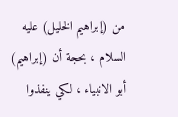من (إبراهيم الخليل) عليه السلام ، بحجة أن (إبراهيم) أبو الانبياء ، لكي ينفذوا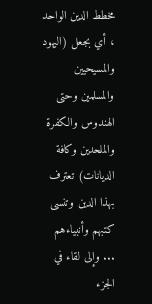مخطط الدين الواحد ، أي بجعل (اليهود والمسيحيين والمسلمين وحتى الهندوس والكفرة والملحدين وكافة الديانات) تعترف بهذا الدين وتنسى كتبهم وأنبياءهم
... وإلى لقاء في الجزء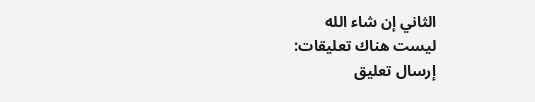الثاني إن شاء الله
ليست هناك تعليقات:
إرسال تعليق